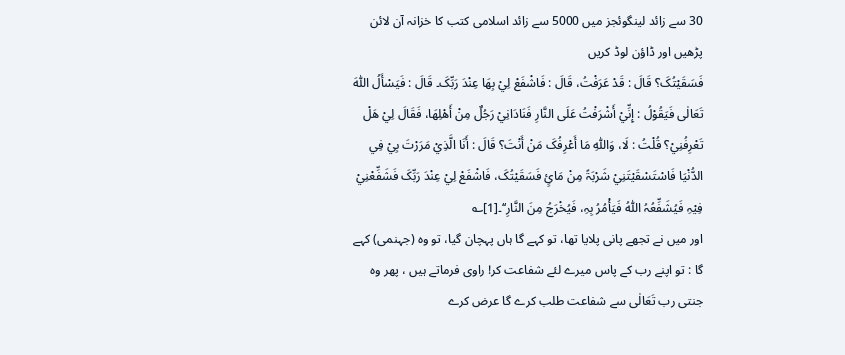30 سے زائد لینگوئجز میں 5000 سے زائد اسلامی کتب کا خزانہ آن لائن پڑھیں اور ڈاؤن لوڈ کریں
فَسَقَیْتُکَ؟ قَالَ : قَدْ عَرَفْتُ، قَالَ : فَاشْفَعْ لِيْ بِھَا عِنْدَ رَبِّکَ۔ قَالَ : فَیَسْأَلُ اللّٰہَ تَعَالٰی فَیَقُوْلُ : إِنِّيْ أَشْرَفْتُ عَلَی النَّارِ فَنَادَانِيْ رَجُلٌ مِنْ أَھْلِھَا، فَقَالَ لِيْ ھَلْ تَعْرِفُنِيْ؟ قُلْتُ : لَا، وَاللّٰہِ مَا أَعْرِفُکَ مَنْ أَنْتَ؟ قَالَ : أَنَا الَّذِيْ مَرَرْتَ بِيْ فِي الدُّنْیَا فَاسْتَسْقَیْتَنِيْ شَرْبَۃً مِنْ مَائٍ فَسَقَیْتُکَ، فَاشْفَعْ لِيْ عِنْدَ رَبِّکَ فَشَفِّعْنِيْ فِیْہِ فَیُشَفِّعُہُ اللّٰہُ فَیَأْمُرُ بِہِ، فَیُخْرَجُ مِنَ النَّارِ‘‘۔[1]؎
اور میں نے تجھے پانی پلایا تھا، تو کہے گا ہاں پہچان گیا، تو وہ (جہنمی) کہے گا : تو اپنے رب کے پاس میرے لئے شفاعت کر! راوی فرماتے ہیں ، پھر وہ جنتی رب تَعَالٰی سے شفاعت طلب کرے گا عرض کرے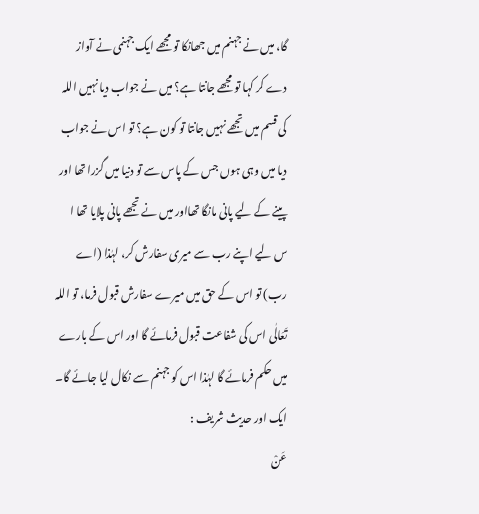گا، میں نے جہنم میں جھانکا تو مجھے ایک جہنمی نے آواز دے کر کہا تو مجھے جانتا ہے؟ میں نے جواب دیا نہیں اللہ کی قسم میں تجھے نہیں جانتا تو کون ہے؟ تو اس نے جواب دیا میں وہی ہوں جس کے پاس سے تو دنیا میں گزرا تھا اور پینے کے لیے پانی مانگا تھااور میں نے تجھے پانی پلایا تھا ا س لیے اپنے رب سے میری سفارش کر، لہٰذا (اے رب) تو اس کے حق میں میرے سفارش قبول فرما، تو اللہ تَعَالٰی اس کی شفاعت قبول فرمائے گا اور اس کے بارے میں حکم فرمائے گا لہٰذا اس کو جہنم سے نکال لیا جائے گا۔
ایک اور حدیث شریف :
عَنْ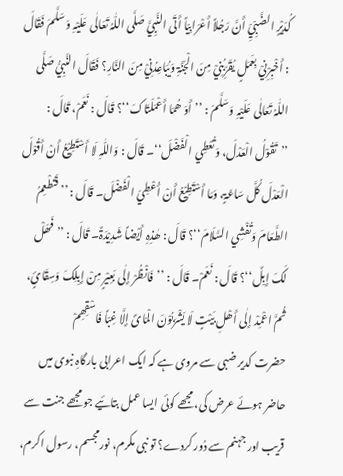کُدَیْرٍ الضَّبِّيِّ أَنَّ رَجُلاً أَعْرَابِیّاً أَتَی النَّبِيَّ صَلَّی اللّٰہُ تَعَالٰی عَلَیْہِ وَسَلَّمَ فَقَالَ : أَخْبِرْنِيْ بِعَمَلٍ یُقَرِّبُنِيْ مِنَ الْجَنَّۃِ وَیُبَاعِدُنِيْ مِنَ النَّارِ؟ فَقَالَ النَّبِيُّ صَلَّی اللّٰہُ تَعَالٰی عَلَیْہِ وَسَلَّمَ : ’’أَوَ ھُمَا أَعْمَلَتَاکَ‘‘؟ قَالَ : نَعَمْ، قَالَ : ’’تَقُوْلُ الْعَدْلَ، وَتُعْطِي الْفَضْلَ‘‘۔ قَالَ : وَاللّٰہِ لَا أَسْتَطِیْعُ أَنْ أَقُوْلَ الْعَدْلَ کُلَّ سَاعَۃٍ، وَمَا أَسْتَطِیْعُ أَنْ أُعْطِيَ الْفَضْلَ۔ قَالَ : ’’ فَتُطْعِمُ الطَّعَامَ وَتُفْشِي السَّلَامَ‘‘؟ قَالَ : ھٰذِہِ أَیْضاً شَدِیْدَۃٌ۔ قَالَ : ’’فَھَلْ لَکَ إِبِلٌ‘‘؟ قَالَ : نَعَمْ۔ قَالَ : ’’فَانْظُرْ إِلٰی بَعِیْرٍ مِنْ إِبِلِکَ وَسِقَائٍ، ثُمَّ اعْمِدْ إِلٰی أَھْلِ بَیْتٍ لَا یَشْرَبُوْنَ الْمَائَ إِلَّا غِبّاً فَاسْقِھِمْ
حضرت کدیر ضبی سے مروی ہے کہ ایک اعرابی بارگاہِ نبوی میں حاضر ہوئے عرض کی، مجھے کوئی ایسا عمل بتائیے جو مجھے جنت سے قریب اور جہنم سے دُور کردے؟ تو نبی مکرم، نورمجسم، رسول اکرم،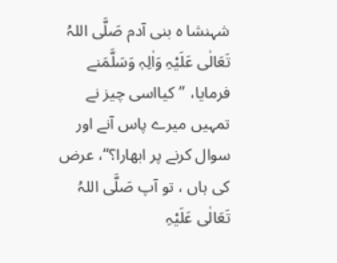شہنشا ہ بنی آدم صَلَّی اللہُ تَعَالٰی عَلَیْہِ وَاٰلِہٖ وَسَلَّمَنے فرمایا، ’’کیااسی چیز نے تمہیں میرے پاس آنے اور سوال کرنے پر ابھارا؟‘‘، عرض کی ہاں ، تو آپ صَلَّی اللہُ تَعَالٰی عَلَیْہِ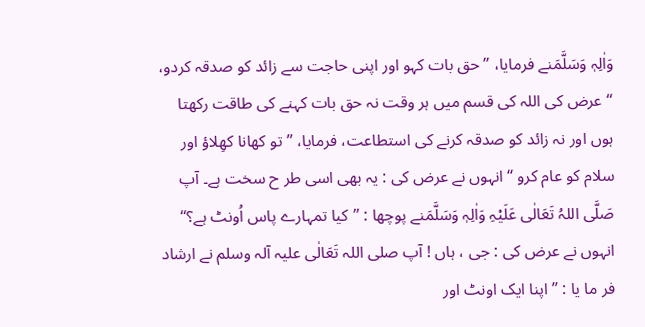وَاٰلِہٖ وَسَلَّمَنے فرمایا، ’’حق بات کہو اور اپنی حاجت سے زائد کو صدقہ کردو، ‘‘عرض کی اللہ کی قسم میں ہر وقت نہ حق بات کہنے کی طاقت رکھتا ہوں اور نہ زائد کو صدقہ کرنے کی استطاعت، فرمایا، ’’ تو کھانا کھِلاؤ اور سلام کو عام کرو ‘‘انہوں نے عرض کی : یہ بھی اسی طر ح سخت ہے۔ آپ صَلَّی اللہُ تَعَالٰی عَلَیْہِ وَاٰلِہٖ وَسَلَّمَنے پوچھا : ’’کیا تمہارے پاس اُونٹ ہے؟‘‘ انہوں نے عرض کی : جی ، ہاں ! آپ صلی اللہ تَعَالٰی علیہ آلہ وسلم نے ارشاد فر ما یا : ’’ اپنا ایک اونٹ اور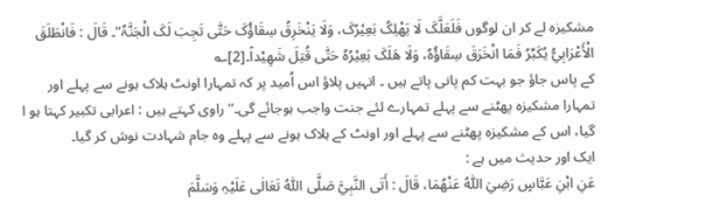مشکیزہ لے کر ان لوگوں فَلَعَلَّکَ لَا یَھْلِکُ بَعِیْرُکَ، وَلَا یَنْخَرِقُ سِقَاؤُکَ حَتّٰی تَجِبَ لَکَ الْجَنَّۃُ‘‘۔ قَالَ : فَانْطَلَقَ الْأَعْرَابِيُّ یُکَبِّرُ فَمَا انْخَرَقَ سِقَاؤُہُ، وَلَا ھَلَکَ بَعِیْرُہُ حَتّٰی قُتِلَ شَھِیْداً۔[2]؎
کے پاس جاؤ جو بہت کم پانی پاتے ہیں ۔ انہیں پلاؤ اس اُمید پر کہ تمہارا اونٹ ہلاک ہونے سے پہلے اور تمہارا مشکیزہ پھٹنے سے پہلے تمہارے لئے جنت واجب ہوجائے گی۔‘‘ راوی کہتے ہیں : اعرابی تکبیر کہتا ہو ا گیا، اس کے مشکیزہ پھٹنے سے پہلے اور اونٹ کے ہلاک ہونے سے پہلے وہ جام شہادت نوش کر گیا۔
ایک اور حدیث میں ہے :
عَنِ ابْنِ عَبَّاسٍ رَضِيَ اللّٰہُ عَنْھُمَا، قَالَ : أَتَی النَّبِيَّ صَلَّی اللّٰہُ تَعَالٰی عَلَیْہِ وَسَلَّمَ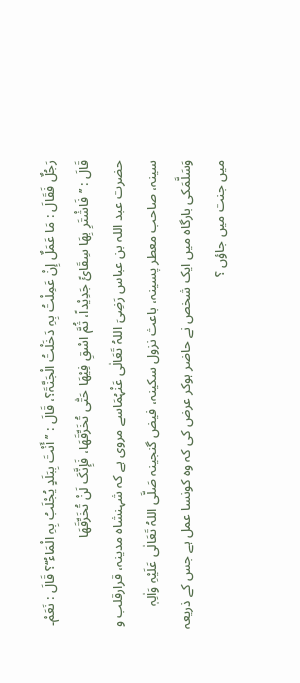رَجُلٌ فَقَالَ : مَا عَمَلٌ إِنْ عَمِلْتُ بِہِ دَخَلْتُ الْجَنَّۃَ؟، قَالَ : ’’أَنْتَ بِبَلَدٍ یُجْلَبُ بِہِ الْمَاءُ‘‘؟ قَالَ : نَعَمْ۔ قَالَ : ’’فَاشْتَرِ بِھَا سِقَائً جَدِیْداً، ثُمَّ اسْقِ فِیْھَا حَتّٰی تُخَرِّقَھَا، فَإِنَّکَ لَنْ تُخَرِّقَھَا
حضرت عبد اللہ بن عباس رَضِیَ اللہُ تَعَالٰی عَنْہُمَاسے مروی ہے کہ شہنشاہ مدینہ، قرارقلب و سینہ، صاحب معطر پسینہ، باعث نزول سکینہ، فیض گنجینہ صَلَّی اللہُ تَعَالٰی عَلَیْہِ وَاٰلِہٖ وَسَلَّمَکی بارگاہ میں ایک شخص نے حاضر ہوکر عرض کی کہ وہ کونسا عمل ہے جس کے ذریعہ میں جنت میں جاؤں ؟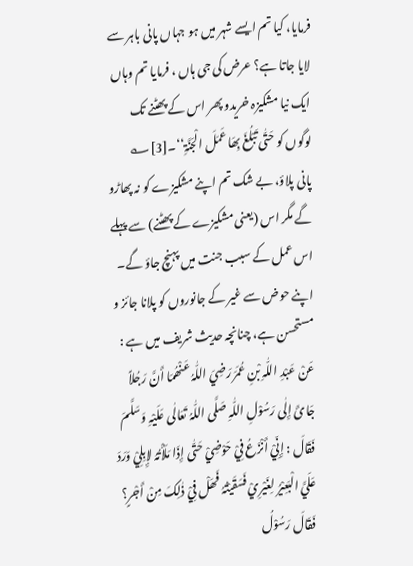فرمایا، کیا تم ایسے شہر میں ہو جہاں پانی باہر سے لایا جاتا ہے؟ عرض کی جی ہاں ، فرمایا تم وہاں ایک نیا مشکیزہ خریدو پھر اس کے پھٹنے تک لوگوں کو حَتّٰی تَبْلُغَ بِھَا عَمَلَ الْجَنَّۃِ‘‘۔[3]؎
پانی پلاؤ، بے شک تم اپنے مشکیزے کو نہ پھاڑو گے مگر اس (یعنی مشکیزے کے پھٹنے) سے پہلے اس عمل کے سبب جنت میں پہنچ جاؤ گے۔
اپنے حوض سے غیر کے جانوروں کو پلانا جائز و مستحسن ہے، چنانچہ حدیث شریف میں ہے :
عَنْ عَبْدِ اللّٰہِ بْنِ عُمَرَ رَضِيَ اللّٰہُ عَنْھُمَا أَنَّ رَجُلاً جَائَ إِلٰی رَسُوْلِ اللّٰہِ صَلَّی اللّٰہُ تَعَالٰی عَلَیْہِ وَسَلَّمَ فَقَالَ : إِنِّيْ أَنْزَعُ فِيْ حَوْضِيْ حَتّٰی إِذَا مَلَأْتُہُ لإِبِلِيْ وَرَدَ عَلَيَّ الْبَعِیْرُ لِغَیْرِيْ فَسَقَیْتُہُ فَھَلْ فِيْ ذٰلِکَ مِنْ أَجْرٍ؟ فَقَالَ رَسُوْلُ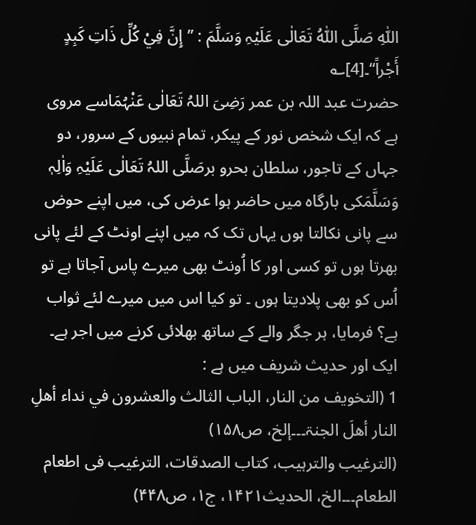اللّٰہِ صَلَّی اللّٰہُ تَعَالٰی عَلَیْہِ وَسَلَّمَ : ’’إِنَّ فِيْ کُلِّ ذَاتِ کَبِدٍ أَجْراً‘‘۔[4]؎
حضرت عبد اللہ بن عمر رَضِیَ اللہُ تَعَالٰی عَنْہُمَاسے مروی ہے کہ ایک شخص نور کے پیکر، تمام نبیوں کے سرور، دو جہاں کے تاجور، سلطان بحرو برصَلَّی اللہُ تَعَالٰی عَلَیْہِ وَاٰلِہٖ وَسَلَّمَکی بارگاہ میں حاضر ہوا عرض کی، میں اپنے حوض سے پانی نکالتا ہوں یہاں تک کہ میں اپنے اونٹ کے لئے پانی بھرتا ہوں تو کسی اور کا اُونٹ بھی میرے پاس آجاتا ہے تو اُس کو بھی پلادیتا ہوں ۔ تو کیا اس میں میرے لئے ثواب ہے؟ فرمایا، ہر جگر والے کے ساتھ بھلائی کرنے میں اجر ہے۔
ایک اور حدیث شریف میں ہے :
1 (التخویف من النار، الباب الثالث والعشرون في نداء أھلِ النار أھلَ الجنۃ۔۔۔إلخ، ص۱۵۸)
(الترغیب والترہیب، کتاب الصدقات، الترغیب فی اطعام الطعام۔۔۔الخ، الحدیث۱۴۲۱، ج۱، ص۴۴۸)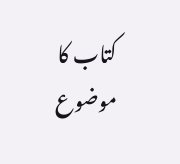کتاب کا موضوع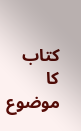کتاب کا موضوع